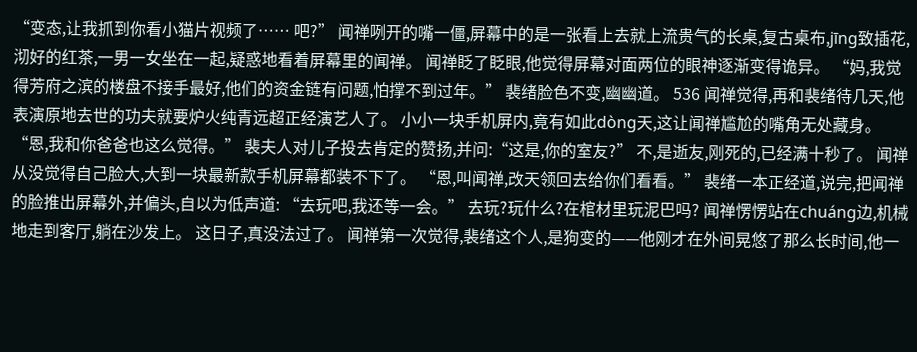“变态,让我抓到你看小猫片视频了…… 吧?” 闻禅咧开的嘴一僵,屏幕中的是一张看上去就上流贵气的长桌,复古桌布,jīng致插花,沏好的红茶,一男一女坐在一起,疑惑地看着屏幕里的闻禅。 闻禅眨了眨眼,他觉得屏幕对面两位的眼神逐渐变得诡异。 “妈,我觉得芳府之滨的楼盘不接手最好,他们的资金链有问题,怕撑不到过年。” 裴绪脸色不变,幽幽道。 536 闻禅觉得,再和裴绪待几天,他表演原地去世的功夫就要炉火纯青远超正经演艺人了。 小小一块手机屏内,竟有如此dòng天,这让闻禅尴尬的嘴角无处藏身。 “恩,我和你爸爸也这么觉得。” 裴夫人对儿子投去肯定的赞扬,并问:“这是,你的室友?” 不,是逝友,刚死的,已经满十秒了。 闻禅从没觉得自己脸大,大到一块最新款手机屏幕都装不下了。 “恩,叫闻禅,改天领回去给你们看看。” 裴绪一本正经道,说完,把闻禅的脸推出屏幕外,并偏头,自以为低声道: “去玩吧,我还等一会。” 去玩?玩什么?在棺材里玩泥巴吗? 闻禅愣愣站在chuáng边,机械地走到客厅,躺在沙发上。 这日子,真没法过了。 闻禅第一次觉得,裴绪这个人,是狗变的——他刚才在外间晃悠了那么长时间,他一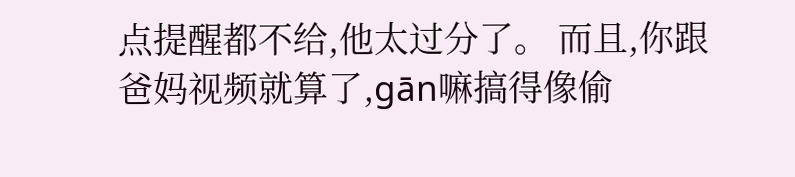点提醒都不给,他太过分了。 而且,你跟爸妈视频就算了,gān嘛搞得像偷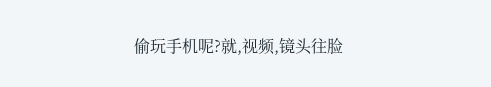偷玩手机呢?就,视频,镜头往脸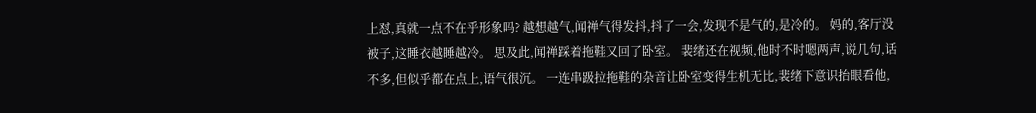上怼,真就一点不在乎形象吗? 越想越气,闻禅气得发抖,抖了一会,发现不是气的,是冷的。 妈的,客厅没被子,这睡衣越睡越冷。 思及此,闻禅踩着拖鞋又回了卧室。 裴绪还在视频,他时不时嗯两声,说几句,话不多,但似乎都在点上,语气很沉。 一连串趿拉拖鞋的杂音让卧室变得生机无比,裴绪下意识抬眼看他,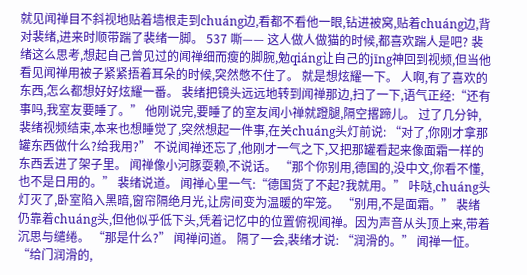就见闻禅目不斜视地贴着墙根走到chuáng边,看都不看他一眼,钻进被窝,贴着chuáng边,背对裴绪,进来时顺带踹了裴绪一脚。 537 嘶—— 这人做人做猫的时候,都喜欢踹人是吧? 裴绪这么思考,想起自己曾见过的闻禅细而瘦的脚腕,勉qiáng让自己的jīng神回到视频,但当他看见闻禅用被子紧紧捂着耳朵的时候,突然憋不住了。 就是想炫耀一下。 人啊,有了喜欢的东西,怎么都想好好炫耀一番。 裴绪把镜头远远地转到闻禅那边,扫了一下,语气正经:“还有事吗,我室友要睡了。” 他刚说完,要睡了的室友闻小禅就蹬腿,隔空撂蹄儿。 过了几分钟,裴绪视频结束,本来也想睡觉了,突然想起一件事,在关chuáng头灯前说: “对了,你刚才拿那罐东西做什么?给我用?” 不说闻禅还忘了,他刚才一气之下,又把那罐看起来像面霜一样的东西丢进了架子里。 闻禅像小河豚耍赖,不说话。 “那个你别用,德国的,没中文,你看不懂,也不是日用的。” 裴绪说道。 闻禅心里一气:“德国货了不起?我就用。” 咔哒,chuáng头灯灭了,卧室陷入黑暗,窗帘隔绝月光,让房间变为温暖的牢笼。 “别用,不是面霜。” 裴绪仍靠着chuáng头,但他似乎低下头,凭着记忆中的位置俯视闻禅。因为声音从头顶上来,带着沉思与缱绻。 “那是什么?” 闻禅问道。 隔了一会,裴绪才说: “润滑的。” 闻禅一怔。 “给门润滑的,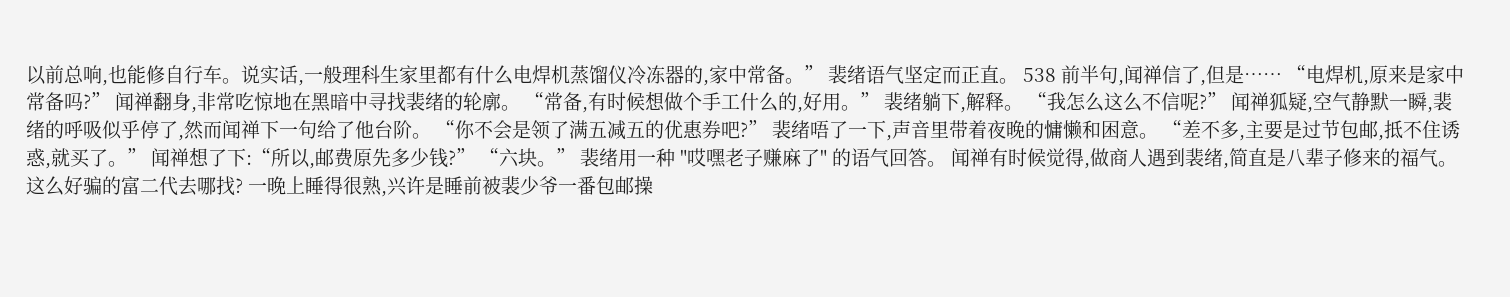以前总响,也能修自行车。说实话,一般理科生家里都有什么电焊机蒸馏仪冷冻器的,家中常备。” 裴绪语气坚定而正直。 538 前半句,闻禅信了,但是…… “电焊机,原来是家中常备吗?” 闻禅翻身,非常吃惊地在黑暗中寻找裴绪的轮廓。 “常备,有时候想做个手工什么的,好用。” 裴绪躺下,解释。 “我怎么这么不信呢?” 闻禅狐疑,空气静默一瞬,裴绪的呼吸似乎停了,然而闻禅下一句给了他台阶。 “你不会是领了满五减五的优惠券吧?” 裴绪唔了一下,声音里带着夜晚的慵懒和困意。 “差不多,主要是过节包邮,抵不住诱惑,就买了。” 闻禅想了下:“所以,邮费原先多少钱?” “六块。” 裴绪用一种 "哎嘿老子赚麻了" 的语气回答。 闻禅有时候觉得,做商人遇到裴绪,简直是八辈子修来的福气。 这么好骗的富二代去哪找? 一晚上睡得很熟,兴许是睡前被裴少爷一番包邮操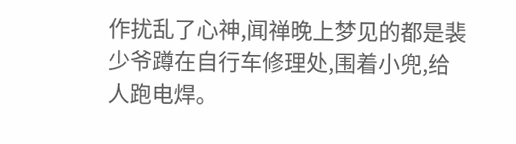作扰乱了心神,闻禅晚上梦见的都是裴少爷蹲在自行车修理处,围着小兜,给人跑电焊。